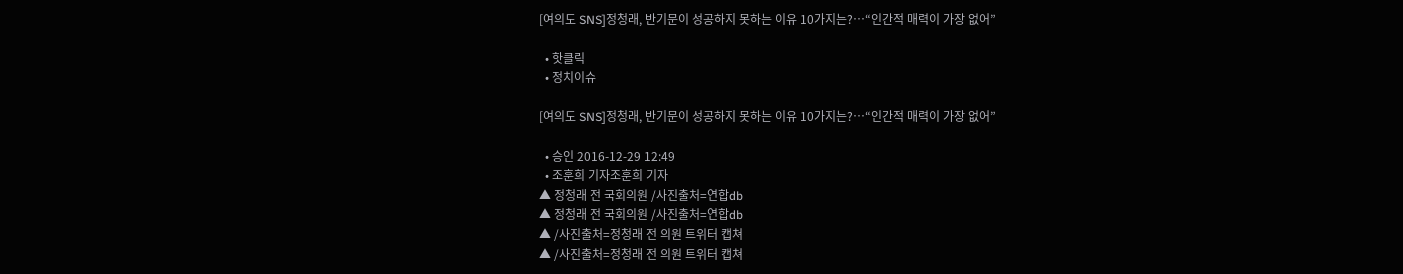[여의도 SNS]정청래, 반기문이 성공하지 못하는 이유 10가지는?…“인간적 매력이 가장 없어”

  • 핫클릭
  • 정치이슈

[여의도 SNS]정청래, 반기문이 성공하지 못하는 이유 10가지는?…“인간적 매력이 가장 없어”

  • 승인 2016-12-29 12:49
  • 조훈희 기자조훈희 기자
▲ 정청래 전 국회의원 /사진출처=연합db
▲ 정청래 전 국회의원 /사진출처=연합db
▲ /사진출처=정청래 전 의원 트위터 캡쳐
▲ /사진출처=정청래 전 의원 트위터 캡쳐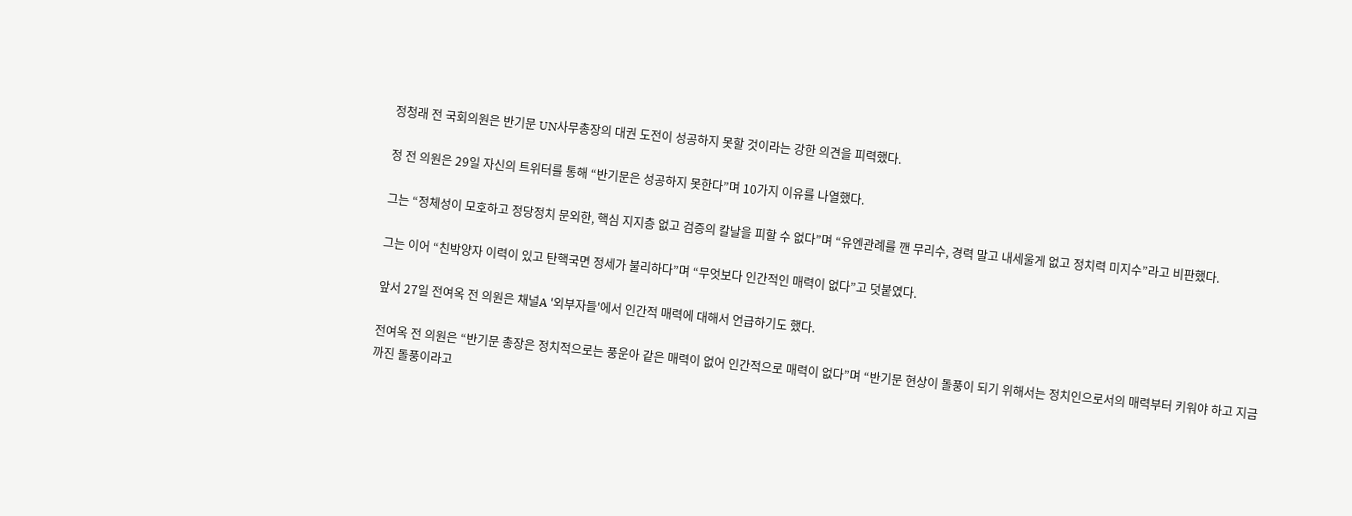정청래 전 국회의원은 반기문 UN사무총장의 대권 도전이 성공하지 못할 것이라는 강한 의견을 피력했다.

정 전 의원은 29일 자신의 트위터를 통해 “반기문은 성공하지 못한다”며 10가지 이유를 나열했다.

그는 “정체성이 모호하고 정당정치 문외한, 핵심 지지층 없고 검증의 칼날을 피할 수 없다”며 “유엔관례를 깬 무리수, 경력 말고 내세울게 없고 정치력 미지수”라고 비판했다.

그는 이어 “친박양자 이력이 있고 탄핵국면 정세가 불리하다”며 “무엇보다 인간적인 매력이 없다”고 덧붙였다.

앞서 27일 전여옥 전 의원은 채널A '외부자들'에서 인간적 매력에 대해서 언급하기도 했다.

전여옥 전 의원은 “반기문 총장은 정치적으로는 풍운아 같은 매력이 없어 인간적으로 매력이 없다”며 “반기문 현상이 돌풍이 되기 위해서는 정치인으로서의 매력부터 키워야 하고 지금까진 돌풍이라고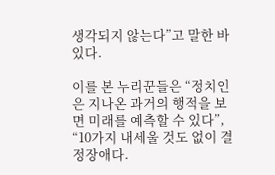생각되지 않는다”고 말한 바 있다.

이를 본 누리꾼들은 “정치인은 지나온 과거의 행적을 보면 미래를 예측할 수 있다”, “10가지 내세울 것도 없이 결정장애다.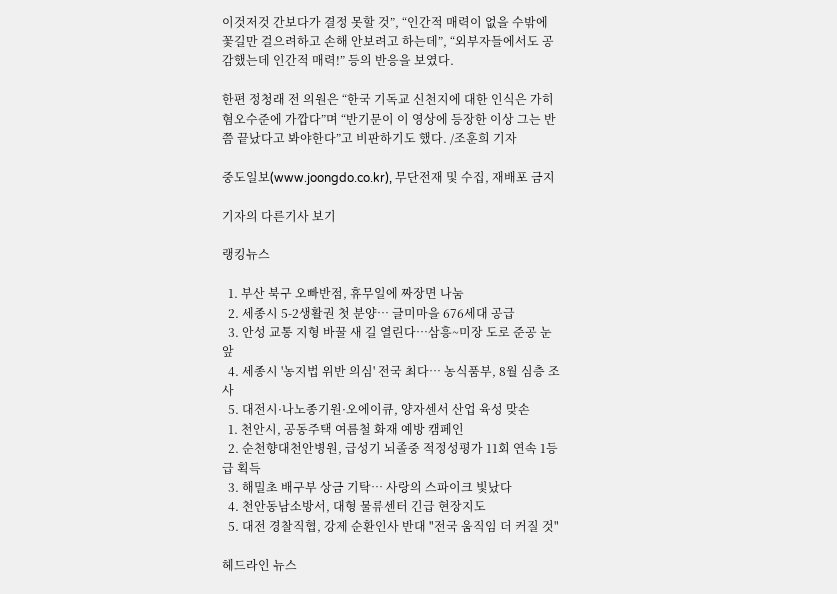이것저것 간보다가 결정 못할 것”, “인간적 매력이 없을 수밖에 꽃길만 걸으려하고 손해 안보려고 하는데”, “외부자들에서도 공감했는데 인간적 매력!” 등의 반응을 보였다.

한편 정청래 전 의원은 “한국 기독교 신천지에 대한 인식은 가히 혐오수준에 가깝다”며 “반기문이 이 영상에 등장한 이상 그는 반쯤 끝났다고 봐야한다”고 비판하기도 했다. /조훈희 기자

중도일보(www.joongdo.co.kr), 무단전재 및 수집, 재배포 금지

기자의 다른기사 보기

랭킹뉴스

  1. 부산 북구 오빠반점, 휴무일에 짜장면 나눔
  2. 세종시 5-2생활권 첫 분양… 글미마을 676세대 공급
  3. 안성 교통 지형 바꿀 새 길 열린다…삼흥~미장 도로 준공 눈앞
  4. 세종시 '농지법 위반 의심' 전국 최다… 농식품부, 8월 심층 조사
  5. 대전시·나노종기원·오에이큐, 양자센서 산업 육성 맞손
  1. 천안시, 공동주택 여름철 화재 예방 캠페인
  2. 순천향대천안병원, 급성기 뇌졸중 적정성평가 11회 연속 1등급 획득
  3. 해밀초 배구부 상금 기탁… 사랑의 스파이크 빛났다
  4. 천안동남소방서, 대형 물류센터 긴급 현장지도
  5. 대전 경찰직협, 강제 순환인사 반대 "전국 움직임 더 커질 것"

헤드라인 뉴스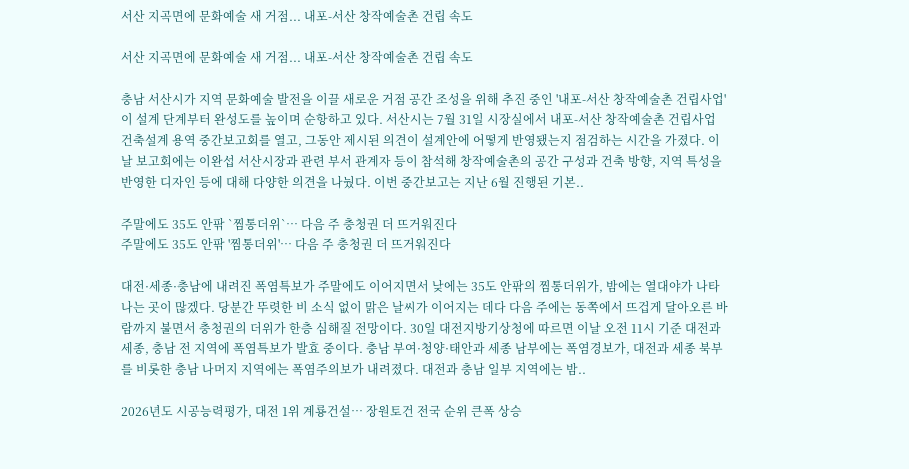서산 지곡면에 문화예술 새 거점... 내포-서산 창작예술촌 건립 속도

서산 지곡면에 문화예술 새 거점... 내포-서산 창작예술촌 건립 속도

충남 서산시가 지역 문화예술 발전을 이끌 새로운 거점 공간 조성을 위해 추진 중인 '내포-서산 창작예술촌 건립사업'이 설계 단계부터 완성도를 높이며 순항하고 있다. 서산시는 7월 31일 시장실에서 내포-서산 창작예술촌 건립사업 건축설계 용역 중간보고회를 열고, 그동안 제시된 의견이 설계안에 어떻게 반영됐는지 점검하는 시간을 가졌다. 이날 보고회에는 이완섭 서산시장과 관련 부서 관계자 등이 참석해 창작예술촌의 공간 구성과 건축 방향, 지역 특성을 반영한 디자인 등에 대해 다양한 의견을 나눴다. 이번 중간보고는 지난 6월 진행된 기본..

주말에도 35도 안팎 `찜통더위`… 다음 주 충청권 더 뜨거워진다
주말에도 35도 안팎 '찜통더위'… 다음 주 충청권 더 뜨거워진다

대전·세종·충남에 내려진 폭염특보가 주말에도 이어지면서 낮에는 35도 안팎의 찜통더위가, 밤에는 열대야가 나타나는 곳이 많겠다. 당분간 뚜렷한 비 소식 없이 맑은 날씨가 이어지는 데다 다음 주에는 동쪽에서 뜨겁게 달아오른 바람까지 불면서 충청권의 더위가 한층 심해질 전망이다. 30일 대전지방기상청에 따르면 이날 오전 11시 기준 대전과 세종, 충남 전 지역에 폭염특보가 발효 중이다. 충남 부여·청양·태안과 세종 남부에는 폭염경보가, 대전과 세종 북부를 비롯한 충남 나머지 지역에는 폭염주의보가 내려졌다. 대전과 충남 일부 지역에는 밤..

2026년도 시공능력평가, 대전 1위 계룡건설… 장원토건 전국 순위 큰폭 상승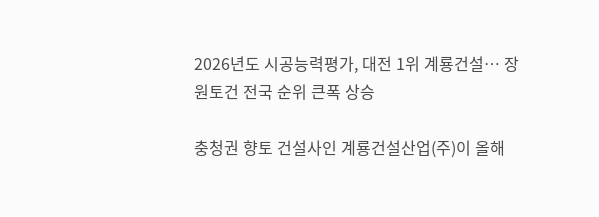2026년도 시공능력평가, 대전 1위 계룡건설… 장원토건 전국 순위 큰폭 상승

충청권 향토 건설사인 계룡건설산업(주)이 올해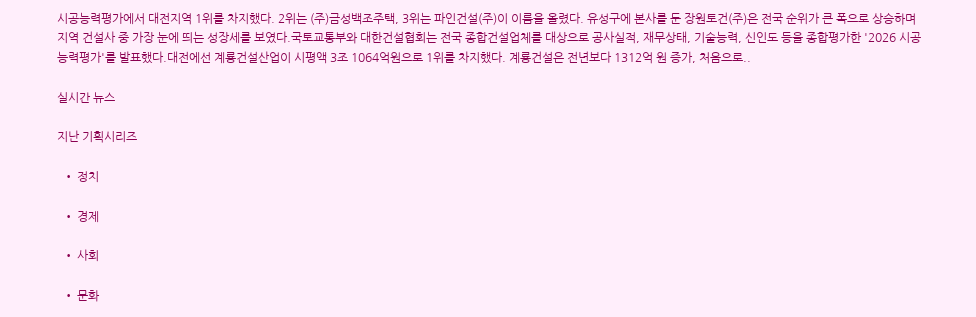시공능력평가에서 대전지역 1위를 차지했다. 2위는 (주)금성백조주택, 3위는 파인건설(주)이 이름을 올렸다. 유성구에 본사를 둔 장원토건(주)은 전국 순위가 큰 폭으로 상승하며 지역 건설사 중 가장 눈에 띄는 성장세를 보였다.국토교통부와 대한건설협회는 전국 종합건설업체를 대상으로 공사실적, 재무상태, 기술능력, 신인도 등을 종합평가한 '2026 시공능력평가'를 발표했다.대전에선 계룡건설산업이 시평액 3조 1064억원으로 1위를 차지했다. 계룡건설은 전년보다 1312억 원 증가, 처음으로..

실시간 뉴스

지난 기획시리즈

  • 정치

  • 경제

  • 사회

  • 문화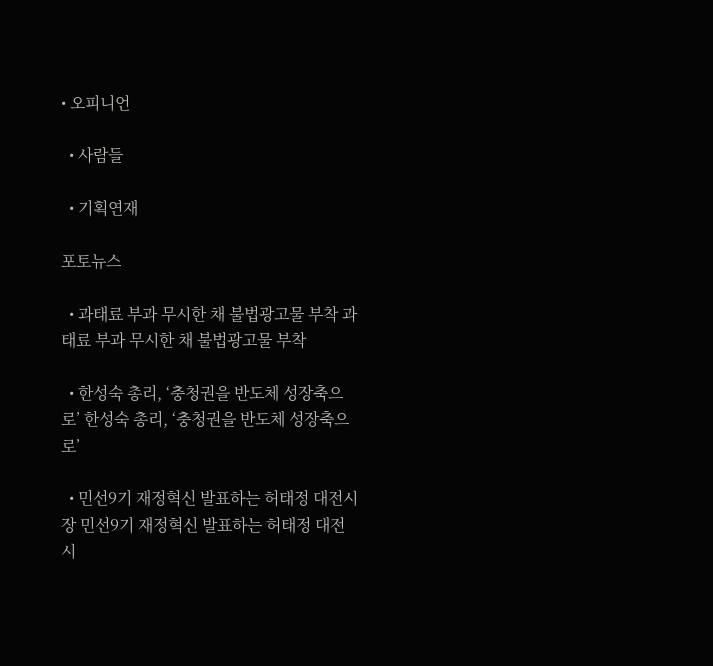• 오피니언

  • 사람들

  • 기획연재

포토뉴스

  • 과태료 부과 무시한 채 불법광고물 부착 과태료 부과 무시한 채 불법광고물 부착

  • 한성숙 총리, ‘충청권을 반도체 성장축으로’ 한성숙 총리, ‘충청권을 반도체 성장축으로’

  • 민선9기 재정혁신 발표하는 허태정 대전시장 민선9기 재정혁신 발표하는 허태정 대전시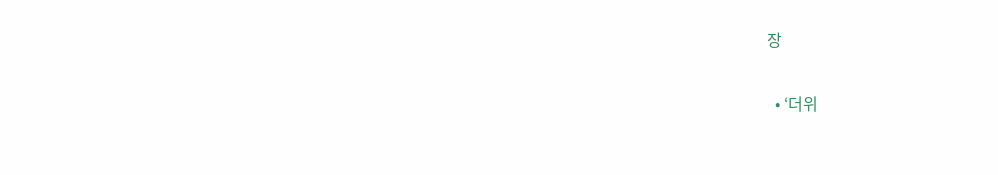장

  • ‘더위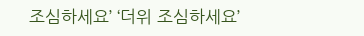조심하세요’ ‘더위 조심하세요’